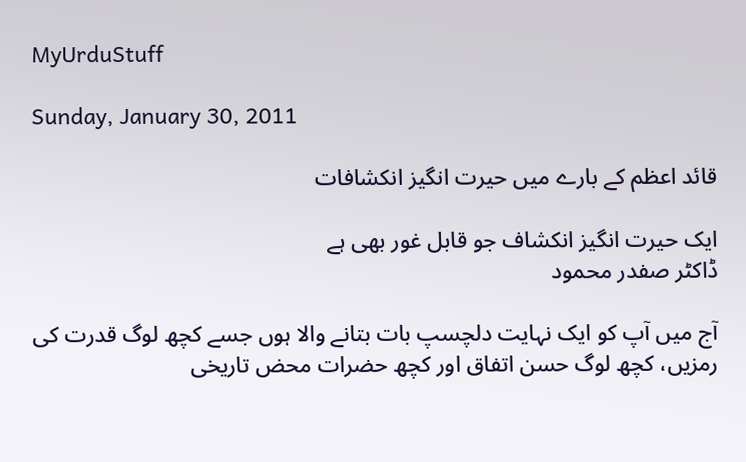MyUrduStuff

Sunday, January 30, 2011

قائد اعظم کے بارے میں حیرت انگیز انکشافات

ایک حیرت انگیز انکشاف جو قابل غور بھی ہے
ڈاکٹر صفدر محمود

آج میں آپ کو ایک نہایت دلچسپ بات بتانے والا ہوں جسے کچھ لوگ قدرت کی رمزیں، کچھ لوگ حسن اتفاق اور کچھ حضرات محض تاریخی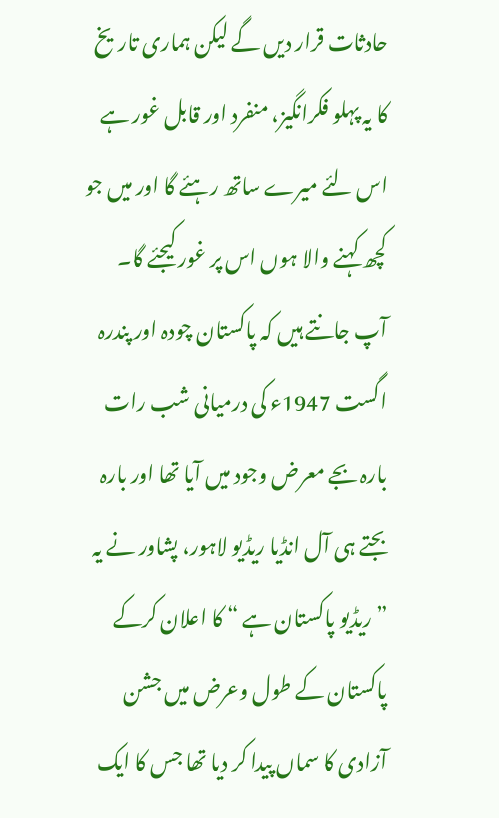حادثات قرار دیں گے لیکن ہماری تاریخ کا یہ پہلو فکرانگیز، منفرد اور قابل غور ہے اس لئے میرے ساتھ رہئے گا اور میں جو کچھ کہنے والا ہوں اس پر غور کیجئے گا۔
آپ جانتے ہیں کہ پاکستان چودہ اور پندرہ اگست 1947ء کی درمیانی شب رات بارہ بجے معرض وجود میں آیا تھا اور بارہ بجتے ہی آل انڈیا ریڈیو لاہور، پشاور نے یہ ”ریڈیو پاکستان ہے “ کا اعلان کرکے پاکستان کے طول وعرض میں جشن آزادی کا سماں پیدا کر دیا تھا جس کا ایک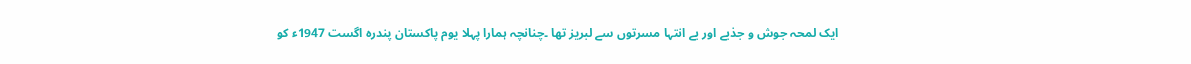ایک لمحہ جوش و جذبے اور بے انتہا مسرتوں سے لبریز تھا ۔چنانچہ ہمارا پہلا یوم پاکستان پندرہ اگست 1947ء کو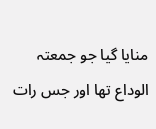منایا گیا جو جمعتہ الوداع تھا اور جس رات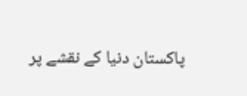پاکستان دنیا کے نقشے پر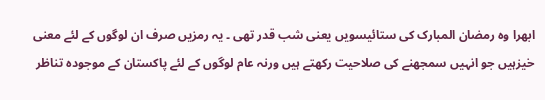ابھرا وہ رمضان المبارک کی ستائیسویں یعنی شب قدر تھی ۔ یہ رمزیں صرف ان لوگوں کے لئے معنی خیزہیں جو انہیں سمجھنے کی صلاحیت رکھتے ہیں ورنہ عام لوگوں کے لئے پاکستان کے موجودہ تناظر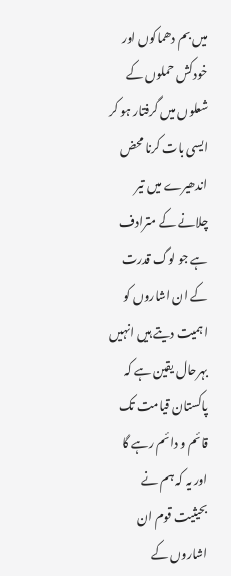میں بم دھماکوں اور خودکش حملوں کے شعلوں میں گرفتار ہو کر ایسی بات کرنا محض اندھیرے میں تیر چلانے کے مترادف ہے جو لوگ قدرت کے ان اشاروں کو اہمیت دیتے ہیں انہیں بہرحال یقین ہے کہ پاکستان قیامت تک قائم و دائم رہے گا اور یہ کہ ہم نے بحیثیت قوم ان اشاروں کے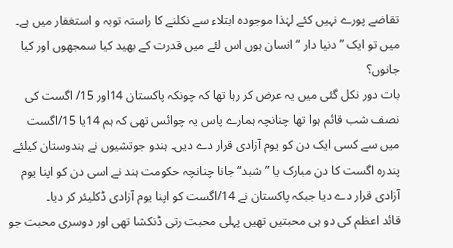تقاضے پورے نہیں کئے لہٰذا موجودہ ابتلاء سے نکلنے کا راستہ توبہ و استغفار میں ہے۔ میں تو ایک ”دنیا دار “ انسان ہوں اس لئے میں قدرت کے بھید کیا سمجھوں اور کیا جانوں؟
بات دور نکل گئی میں یہ عرض کر رہا تھا کہ چونکہ پاکستان 14اور 15/ اگست کی نصف شب قائم ہوا تھا چنانچہ ہمارے پاس یہ چوائس تھی کہ ہم 14یا 15/اگست میں سے کسی ایک دن کو یوم آزادی قرار دے دیں۔ ہندو جوتشیوں نے ہندوستان کیلئے پندرہ اگست کا دن مبارک یا ”شبد“ جانا چنانچہ حکومت ہند نے اسی دن کو اپنا یوم آزادی قرار دے دیا جبکہ پاکستان نے 14/اگست کو اپنا یوم آزادی ڈکلیئر کر دیا۔
قائد اعظم کی دو ہی محبتیں تھیں پہلی محبت رتی ڈنکشا تھی اور دوسری محبت جو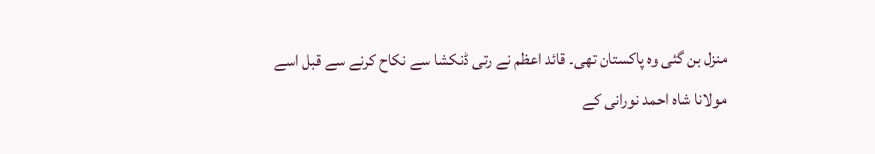منزل بن گئی وہ پاکستان تھی۔ قائد اعظم نے رتی ڈنکشا سے نکاح کرنے سے قبل اسے مولانا شاہ احمد نورانی کے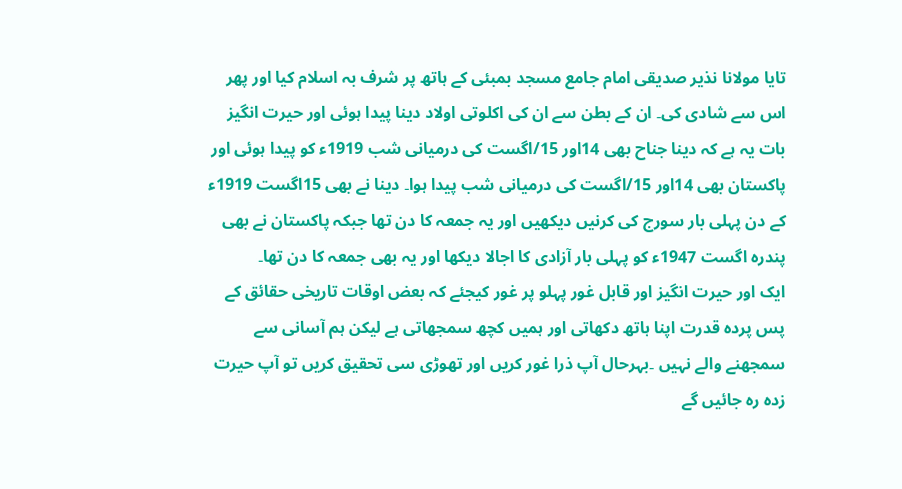تایا مولانا نذیر صدیقی امام جامع مسجد بمبئی کے ہاتھ پر شرف بہ اسلام کیا اور پھر اس سے شادی کی۔ ان کے بطن سے ان کی اکلوتی اولاد دینا پیدا ہوئی اور حیرت انگیز بات یہ ہے کہ دینا جناح بھی 14اور 15/اگست کی درمیانی شب 1919ء کو پیدا ہوئی اور پاکستان بھی 14اور 15/اگست کی درمیانی شب پیدا ہوا۔ دینا نے بھی 15اگست 1919ء کے دن پہلی بار سورج کی کرنیں دیکھیں اور یہ جمعہ کا دن تھا جبکہ پاکستان نے بھی پندرہ اگست 1947ء کو پہلی بار آزادی کا اجالا دیکھا اور یہ بھی جمعہ کا دن تھا۔
ایک اور حیرت انگیز اور قابل غور پہلو پر غور کیجئے کہ بعض اوقات تاریخی حقائق کے پس پردہ قدرت اپنا ہاتھ دکھاتی اور ہمیں کچھ سمجھاتی ہے لیکن ہم آسانی سے سمجھنے والے نہیں ۔بہرحال آپ ذرا غور کریں اور تھوڑی سی تحقیق کریں تو آپ حیرت زدہ رہ جائیں گے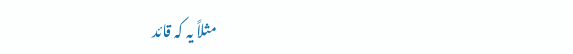مثلاً یہ کہ قائد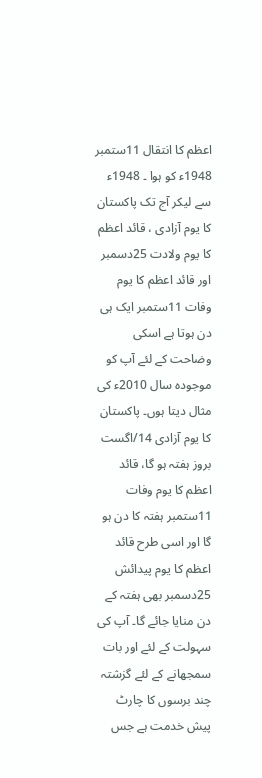اعظم کا انتقال 11ستمبر 1948ء کو ہوا ۔ 1948ء سے لیکر آج تک پاکستان کا یوم آزادی ، قائد اعظم کا یوم ولادت 25دسمبر اور قائد اعظم کا یوم وفات 11ستمبر ایک ہی دن ہوتا ہے اسکی وضاحت کے لئے آپ کو موجودہ سال 2010ء کی مثال دیتا ہوں۔ پاکستان کا یوم آزادی 14/اگست بروز ہفتہ ہو گا، قائد اعظم کا یوم وفات 11ستمبر ہفتہ کا دن ہو گا اور اسی طرح قائد اعظم کا یوم پیدائش 25دسمبر بھی ہفتہ کے دن منایا جائے گا۔ آپ کی سہولت کے لئے اور بات سمجھانے کے لئے گزشتہ چند برسوں کا چارٹ پیش خدمت ہے جس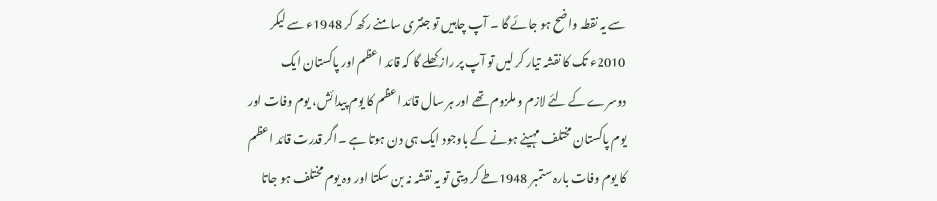سے یہ نقطہ واضح ہو جائے گا ۔ آپ چاہیں تو جنتری سامنے رکھ کر 1948ء سے لیکر 2010ء تک کا نقشہ تیار کر لیں تو آپ پر راز کھلے گا کہ قائد اعظم اور پاکستان ایک دوسرے کے لئے لازم و ملزوم تھے اور ہر سال قائد اعظم کا یوم پیدائش، یوم وفات اور یوم پاکستان مختلف مہینے ہونے کے باوجود ایک ہی دن ہوتا ہے ۔اگر قدرت قائد اعظم کا یوم وفات بارہ ستمبر 1948طے کر دیتی تو یہ نقشہ نہ بن سکتا اور وہ یوم مختلف ہو جاتا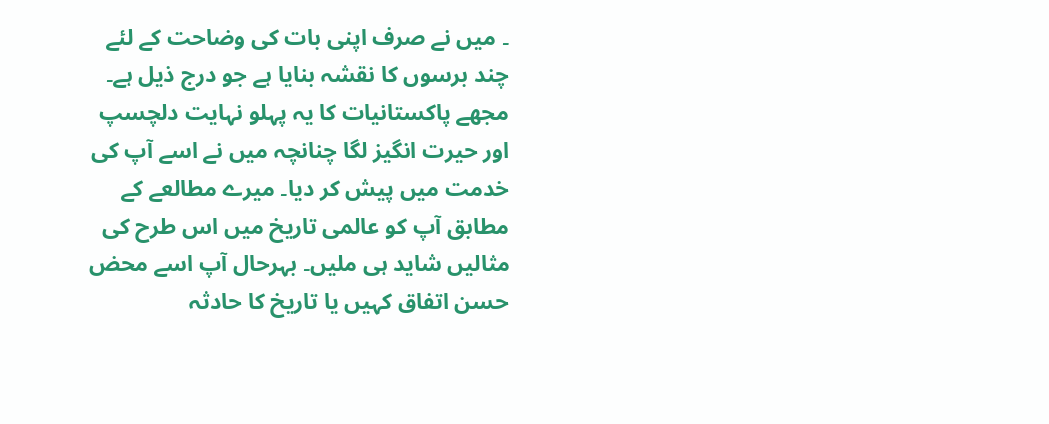۔ میں نے صرف اپنی بات کی وضاحت کے لئے چند برسوں کا نقشہ بنایا ہے جو درج ذیل ہے۔
مجھے پاکستانیات کا یہ پہلو نہایت دلچسپ اور حیرت انگیز لگا چنانچہ میں نے اسے آپ کی خدمت میں پیش کر دیا۔ میرے مطالعے کے مطابق آپ کو عالمی تاریخ میں اس طرح کی مثالیں شاید ہی ملیں۔ بہرحال آپ اسے محض حسن اتفاق کہیں یا تاریخ کا حادثہ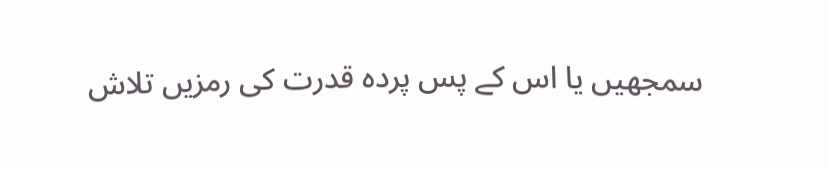سمجھیں یا اس کے پس پردہ قدرت کی رمزیں تلاش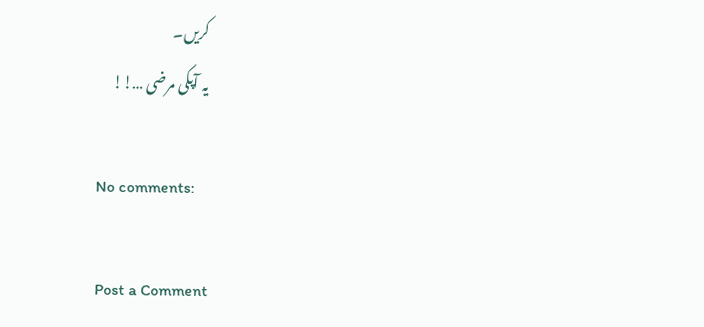کریں۔
یہ آپکی مرضی …!!

No comments:

Post a Comment